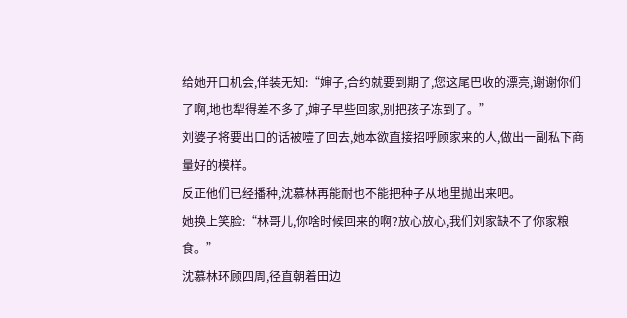给她开口机会,佯装无知:“婶子,合约就要到期了,您这尾巴收的漂亮,谢谢你们了啊,地也犁得差不多了,婶子早些回家,别把孩子冻到了。”
刘婆子将要出口的话被噎了回去,她本欲直接招呼顾家来的人,做出一副私下商量好的模样。
反正他们已经播种,沈慕林再能耐也不能把种子从地里抛出来吧。
她换上笑脸:“林哥儿,你啥时候回来的啊?放心放心,我们刘家缺不了你家粮食。”
沈慕林环顾四周,径直朝着田边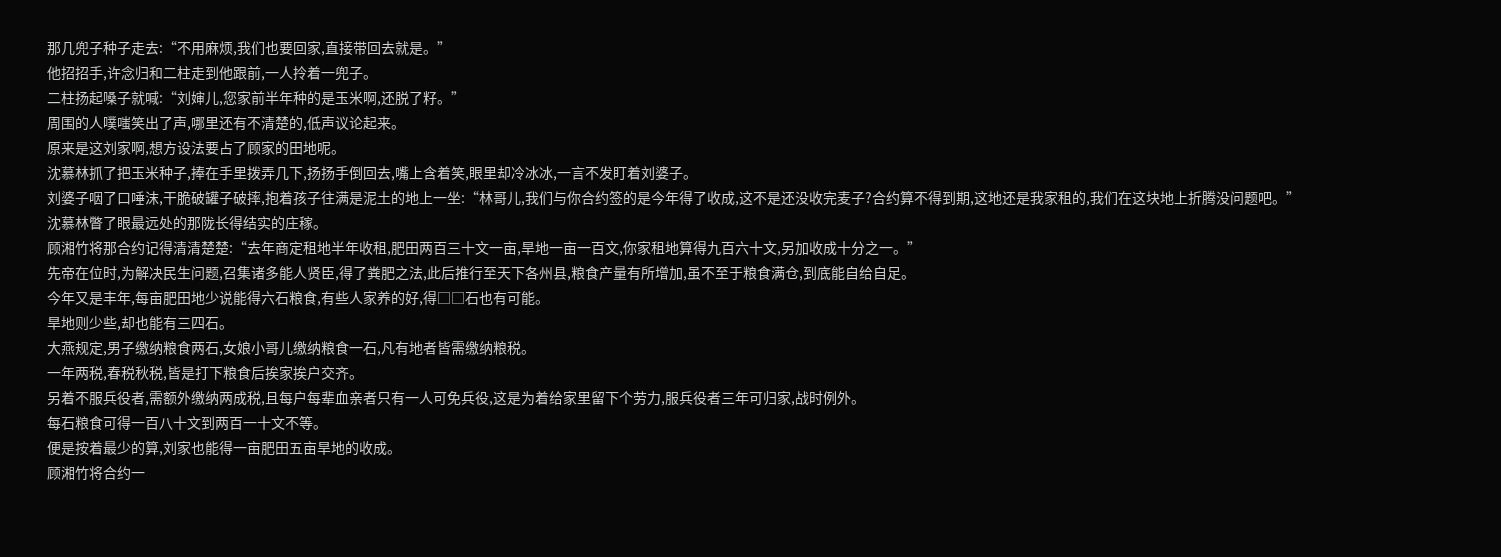那几兜子种子走去:“不用麻烦,我们也要回家,直接带回去就是。”
他招招手,许念归和二柱走到他跟前,一人拎着一兜子。
二柱扬起嗓子就喊:“刘婶儿,您家前半年种的是玉米啊,还脱了籽。”
周围的人噗嗤笑出了声,哪里还有不清楚的,低声议论起来。
原来是这刘家啊,想方设法要占了顾家的田地呢。
沈慕林抓了把玉米种子,捧在手里拨弄几下,扬扬手倒回去,嘴上含着笑,眼里却冷冰冰,一言不发盯着刘婆子。
刘婆子咽了口唾沫,干脆破罐子破摔,抱着孩子往满是泥土的地上一坐:“林哥儿,我们与你合约签的是今年得了收成,这不是还没收完麦子?合约算不得到期,这地还是我家租的,我们在这块地上折腾没问题吧。”
沈慕林瞥了眼最远处的那陇长得结实的庄稼。
顾湘竹将那合约记得清清楚楚:“去年商定租地半年收租,肥田两百三十文一亩,旱地一亩一百文,你家租地算得九百六十文,另加收成十分之一。”
先帝在位时,为解决民生问题,召集诸多能人贤臣,得了粪肥之法,此后推行至天下各州县,粮食产量有所增加,虽不至于粮食满仓,到底能自给自足。
今年又是丰年,每亩肥田地少说能得六石粮食,有些人家养的好,得□□石也有可能。
旱地则少些,却也能有三四石。
大燕规定,男子缴纳粮食两石,女娘小哥儿缴纳粮食一石,凡有地者皆需缴纳粮税。
一年两税,春税秋税,皆是打下粮食后挨家挨户交齐。
另着不服兵役者,需额外缴纳两成税,且每户每辈血亲者只有一人可免兵役,这是为着给家里留下个劳力,服兵役者三年可归家,战时例外。
每石粮食可得一百八十文到两百一十文不等。
便是按着最少的算,刘家也能得一亩肥田五亩旱地的收成。
顾湘竹将合约一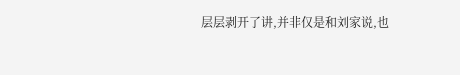层层剥开了讲,并非仅是和刘家说,也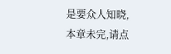是要众人知晓,
本章未完,请点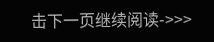击下一页继续阅读->>>